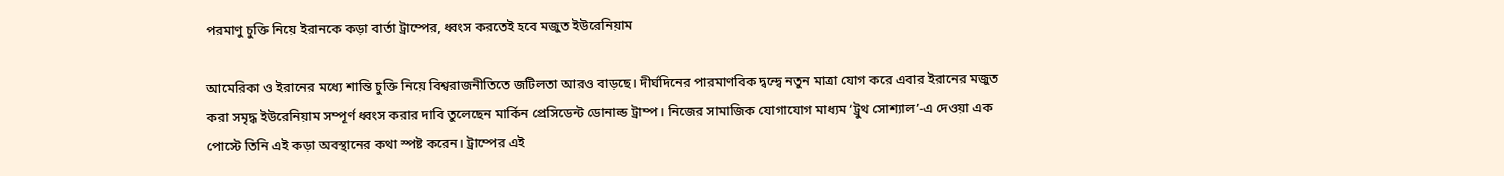পরমাণু চুক্তি নিয়ে ইরানকে কড়া বার্তা ট্রাম্পের, ধ্বংস করতেই হবে মজুত ইউরেনিয়াম

আমেরিকা ও ইরানের মধ্যে শান্তি চুক্তি নিয়ে বিশ্বরাজনীতিতে জটিলতা আরও বাড়ছে। দীর্ঘদিনের পারমাণবিক দ্বন্দ্বে নতুন মাত্রা যোগ করে এবার ইরানের মজুত করা সমৃদ্ধ ইউরেনিয়াম সম্পূর্ণ ধ্বংস করার দাবি তুলেছেন মার্কিন প্রেসিডেন্ট ডোনাল্ড ট্রাম্প। নিজের সামাজিক যোগাযোগ মাধ্যম ‘ট্রুথ সোশ্যাল’-এ দেওয়া এক পোস্টে তিনি এই কড়া অবস্থানের কথা স্পষ্ট করেন। ট্রাম্পের এই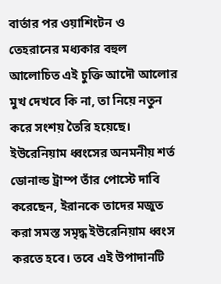বার্তার পর ওয়াশিংটন ও তেহরানের মধ্যকার বহুল আলোচিত এই চুক্তি আদৌ আলোর মুখ দেখবে কি না, তা নিয়ে নতুন করে সংশয় তৈরি হয়েছে।
ইউরেনিয়াম ধ্বংসের অনমনীয় শর্ত
ডোনাল্ড ট্রাম্প তাঁর পোস্টে দাবি করেছেন, ইরানকে তাদের মজুত করা সমস্ত সমৃদ্ধ ইউরেনিয়াম ধ্বংস করতে হবে। তবে এই উপাদানটি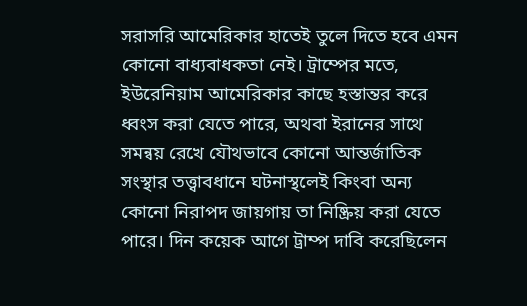সরাসরি আমেরিকার হাতেই তুলে দিতে হবে এমন কোনো বাধ্যবাধকতা নেই। ট্রাম্পের মতে, ইউরেনিয়াম আমেরিকার কাছে হস্তান্তর করে ধ্বংস করা যেতে পারে, অথবা ইরানের সাথে সমন্বয় রেখে যৌথভাবে কোনো আন্তর্জাতিক সংস্থার তত্ত্বাবধানে ঘটনাস্থলেই কিংবা অন্য কোনো নিরাপদ জায়গায় তা নিষ্ক্রিয় করা যেতে পারে। দিন কয়েক আগে ট্রাম্প দাবি করেছিলেন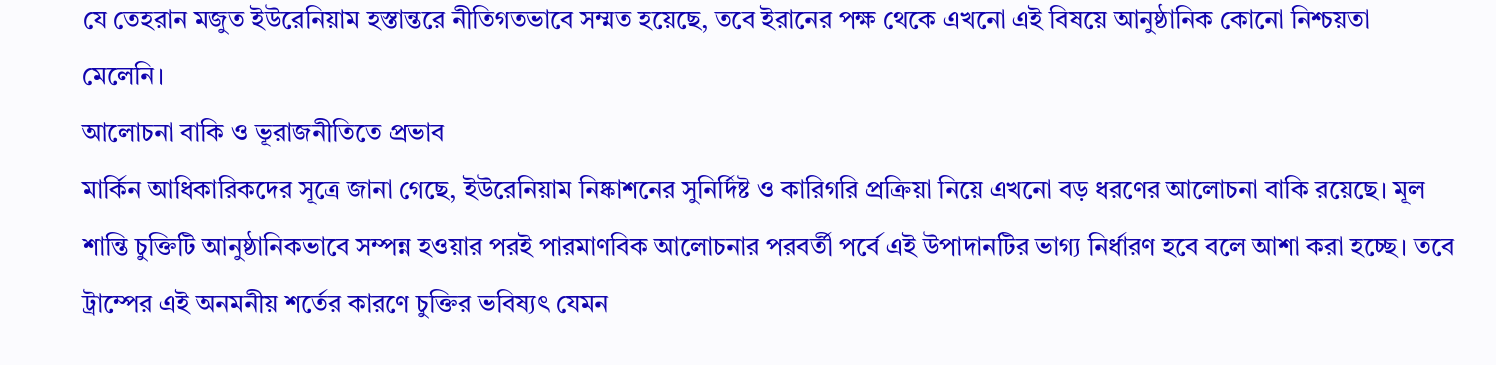যে তেহরান মজুত ইউরেনিয়াম হস্তান্তরে নীতিগতভাবে সম্মত হয়েছে, তবে ইরানের পক্ষ থেকে এখনো এই বিষয়ে আনুষ্ঠানিক কোনো নিশ্চয়তা মেলেনি।
আলোচনা বাকি ও ভূরাজনীতিতে প্রভাব
মার্কিন আধিকারিকদের সূত্রে জানা গেছে, ইউরেনিয়াম নিষ্কাশনের সুনির্দিষ্ট ও কারিগরি প্রক্রিয়া নিয়ে এখনো বড় ধরণের আলোচনা বাকি রয়েছে। মূল শান্তি চুক্তিটি আনুষ্ঠানিকভাবে সম্পন্ন হওয়ার পরই পারমাণবিক আলোচনার পরবর্তী পর্বে এই উপাদানটির ভাগ্য নির্ধারণ হবে বলে আশা করা হচ্ছে। তবে ট্রাম্পের এই অনমনীয় শর্তের কারণে চুক্তির ভবিষ্যৎ যেমন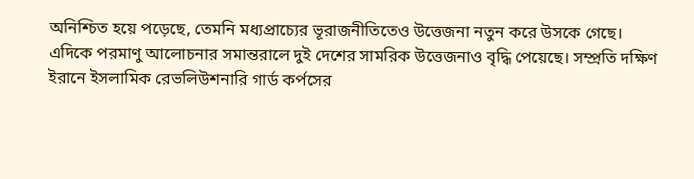অনিশ্চিত হয়ে পড়েছে, তেমনি মধ্যপ্রাচ্যের ভূরাজনীতিতেও উত্তেজনা নতুন করে উসকে গেছে।
এদিকে পরমাণু আলোচনার সমান্তরালে দুই দেশের সামরিক উত্তেজনাও বৃদ্ধি পেয়েছে। সম্প্রতি দক্ষিণ ইরানে ইসলামিক রেভলিউশনারি গার্ড কর্পসের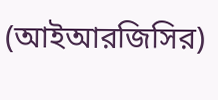(আইআরজিসির)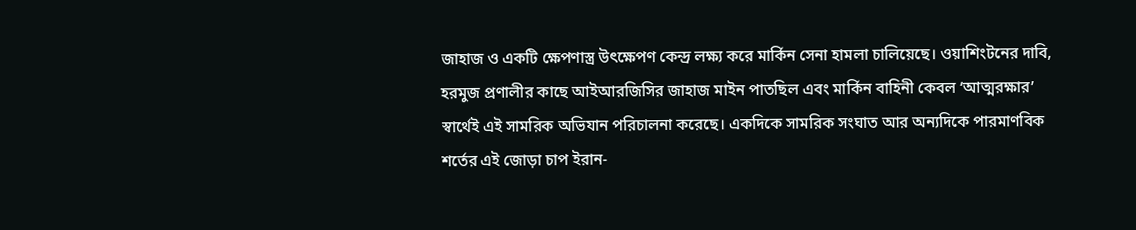জাহাজ ও একটি ক্ষেপণাস্ত্র উৎক্ষেপণ কেন্দ্র লক্ষ্য করে মার্কিন সেনা হামলা চালিয়েছে। ওয়াশিংটনের দাবি, হরমুজ প্রণালীর কাছে আইআরজিসির জাহাজ মাইন পাতছিল এবং মার্কিন বাহিনী কেবল ‘আত্মরক্ষার’ স্বার্থেই এই সামরিক অভিযান পরিচালনা করেছে। একদিকে সামরিক সংঘাত আর অন্যদিকে পারমাণবিক শর্তের এই জোড়া চাপ ইরান-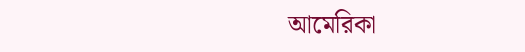আমেরিকা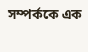সম্পর্ককে এক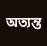অত্যন্ত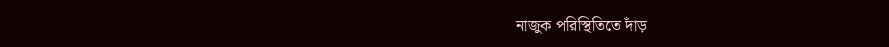নাজুক পরিস্থিতিতে দাঁড়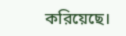করিয়েছে।